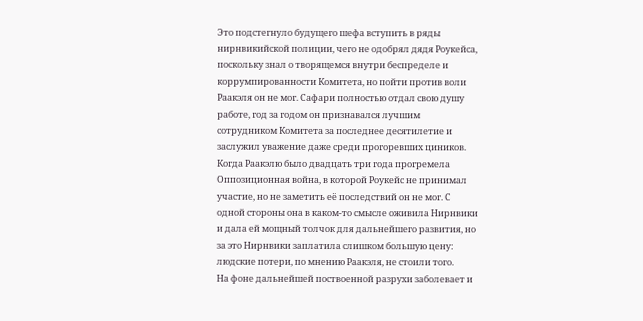Это подстегнуло будущего шефа вступить в ряды нирнвикийской полиции, чего не одобрял дядя Роукейса, поскольку знал о творящемся внутри беспределе и коррумпированности Комитета, но пойти против воли Раакэля он не мог. Сафари полностью отдал свою душу работе, год за годом он признавался лучшим сотрудником Комитета за последнее десятилетие и заслужил уважение даже среди прогоревших циников. Когда Раакэлю было двадцать три года прогремела Оппозиционная война, в которой Роукейс не принимал участие, но не заметить её последствий он не мог. С одной стороны она в каком-то смысле оживила Нирнвики и дала ей мощный толчок для дальнейшего развития, но за это Нирнвики заплатила слишком большую цену: людские потери, по мнению Раакэля, не стоили того.
На фоне дальнейшей поствоенной разрухи заболевает и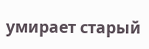умирает старый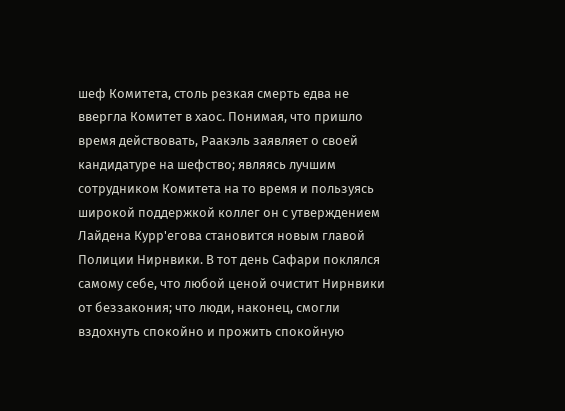шеф Комитета, столь резкая смерть едва не ввергла Комитет в хаос. Понимая, что пришло время действовать, Раакэль заявляет о своей кандидатуре на шефство; являясь лучшим сотрудником Комитета на то время и пользуясь широкой поддержкой коллег он с утверждением Лайдена Курр'егова становится новым главой Полиции Нирнвики. В тот день Сафари поклялся самому себе, что любой ценой очистит Нирнвики от беззакония; что люди, наконец, смогли вздохнуть спокойно и прожить спокойную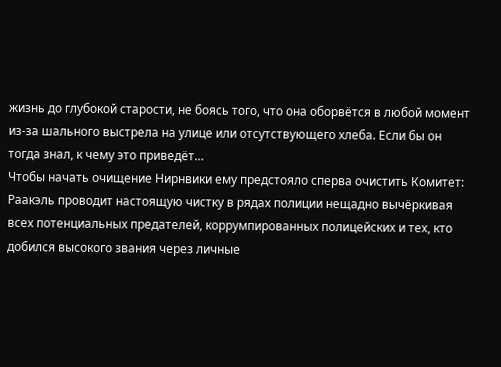жизнь до глубокой старости, не боясь того, что она оборвётся в любой момент из-за шального выстрела на улице или отсутствующего хлеба. Если бы он тогда знал, к чему это приведёт…
Чтобы начать очищение Нирнвики ему предстояло сперва очистить Комитет: Раакэль проводит настоящую чистку в рядах полиции нещадно вычёркивая всех потенциальных предателей, коррумпированных полицейских и тех, кто добился высокого звания через личные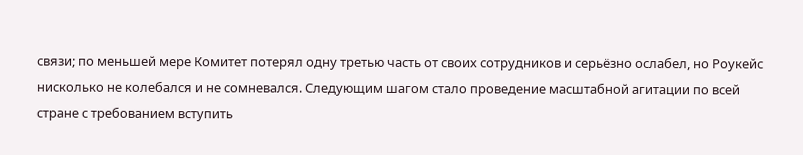связи; по меньшей мере Комитет потерял одну третью часть от своих сотрудников и серьёзно ослабел, но Роукейс нисколько не колебался и не сомневался. Следующим шагом стало проведение масштабной агитации по всей стране с требованием вступить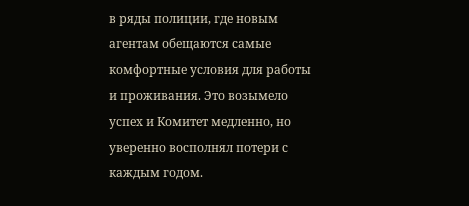в ряды полиции, где новым агентам обещаются самые комфортные условия для работы и проживания. Это возымело успех и Комитет медленно, но уверенно восполнял потери с каждым годом.